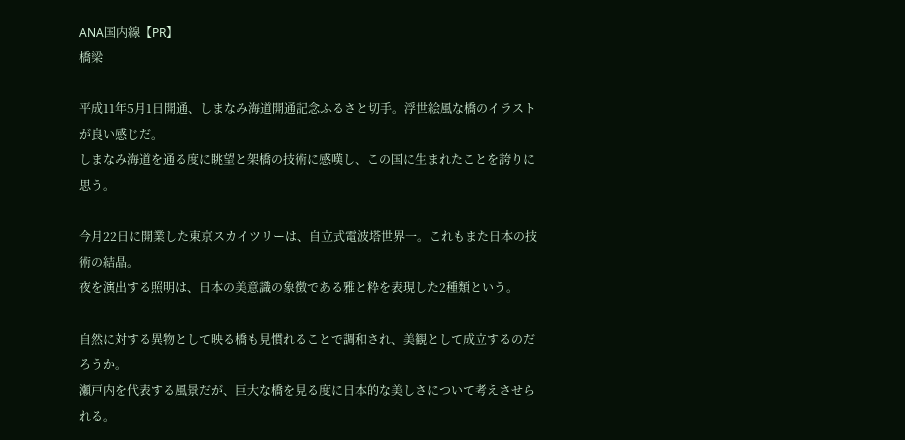ANA国内線【PR】
橋梁

平成11年5月1日開通、しまなみ海道開通記念ふるさと切手。浮世絵風な橋のイラストが良い感じだ。
しまなみ海道を通る度に眺望と架橋の技術に感嘆し、この国に生まれたことを誇りに思う。

今月22日に開業した東京スカイツリーは、自立式電波塔世界一。これもまた日本の技術の結晶。
夜を演出する照明は、日本の美意識の象徴である雅と粋を表現した2種類という。

自然に対する異物として映る橋も見慣れることで調和され、美観として成立するのだろうか。
瀬戸内を代表する風景だが、巨大な橋を見る度に日本的な美しさについて考えさせられる。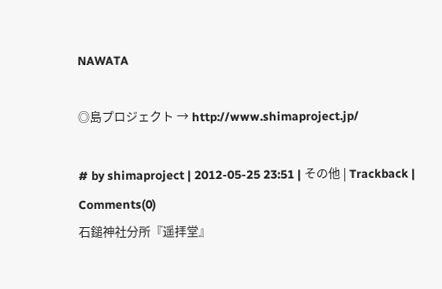NAWATA

◎島プロジェクト → http://www.shimaproject.jp/

# by shimaproject | 2012-05-25 23:51 | その他 | Trackback | Comments(0)
石鎚神社分所『遥拝堂』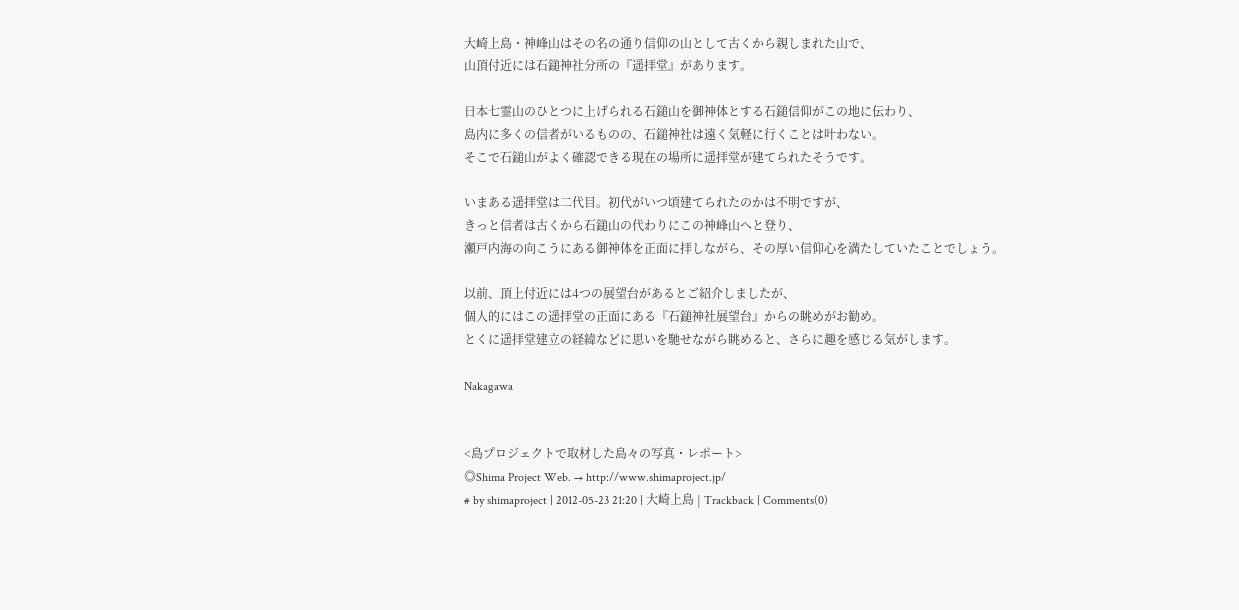大崎上島・神峰山はその名の通り信仰の山として古くから親しまれた山で、
山頂付近には石鎚神社分所の『遥拝堂』があります。

日本七霊山のひとつに上げられる石鎚山を御神体とする石鎚信仰がこの地に伝わり、
島内に多くの信者がいるものの、石鎚神社は遠く気軽に行くことは叶わない。
そこで石鎚山がよく確認できる現在の場所に遥拝堂が建てられたそうです。

いまある遥拝堂は二代目。初代がいつ頃建てられたのかは不明ですが、
きっと信者は古くから石鎚山の代わりにこの神峰山へと登り、
瀬戸内海の向こうにある御神体を正面に拝しながら、その厚い信仰心を満たしていたことでしょう。

以前、頂上付近には4つの展望台があるとご紹介しましたが、
個人的にはこの遥拝堂の正面にある『石鎚神社展望台』からの眺めがお勧め。
とくに遥拝堂建立の経緯などに思いを馳せながら眺めると、さらに趣を感じる気がします。

Nakagawa


<島プロジェクトで取材した島々の写真・レポート>
◎Shima Project Web. → http://www.shimaproject.jp/
# by shimaproject | 2012-05-23 21:20 | 大崎上島 | Trackback | Comments(0)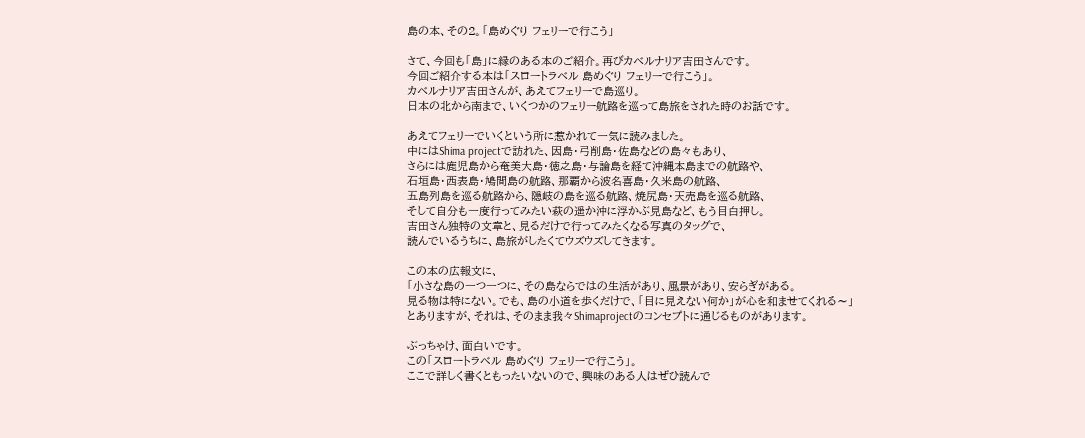島の本、その2。「島めぐり フェリーで行こう」

さて、今回も「島」に縁のある本のご紹介。再びカベルナリア吉田さんです。
今回ご紹介する本は「スロートラベル 島めぐり フェリーで行こう」。
カベルナリア吉田さんが、あえてフェリーで島巡り。
日本の北から南まで、いくつかのフェリー航路を巡って島旅をされた時のお話です。

あえてフェリーでいくという所に惹かれて一気に読みました。
中にはShima projectで訪れた、因島・弓削島・佐島などの島々もあり、
さらには鹿児島から奄美大島・徳之島・与論島を経て沖縄本島までの航路や、
石垣島・西表島・鳩間島の航路、那覇から波名喜島・久米島の航路、
五島列島を巡る航路から、隠岐の島を巡る航路、焼尻島・天売島を巡る航路、
そして自分も一度行ってみたい萩の遥か沖に浮かぶ見島など、もう目白押し。
吉田さん独特の文章と、見るだけで行ってみたくなる写真のタッグで、
読んでいるうちに、島旅がしたくてウズウズしてきます。

この本の広報文に、
「小さな島の一つ一つに、その島ならではの生活があり、風景があり、安らぎがある。
見る物は特にない。でも、島の小道を歩くだけで、「目に見えない何か」が心を和ませてくれる〜」
とありますが、それは、そのまま我々Shimaprojectのコンセプトに通じるものがあります。

ぶっちゃけ、面白いです。
この「スロートラベル 島めぐり フェリーで行こう」。
ここで詳しく書くともったいないので、興味のある人はぜひ読んで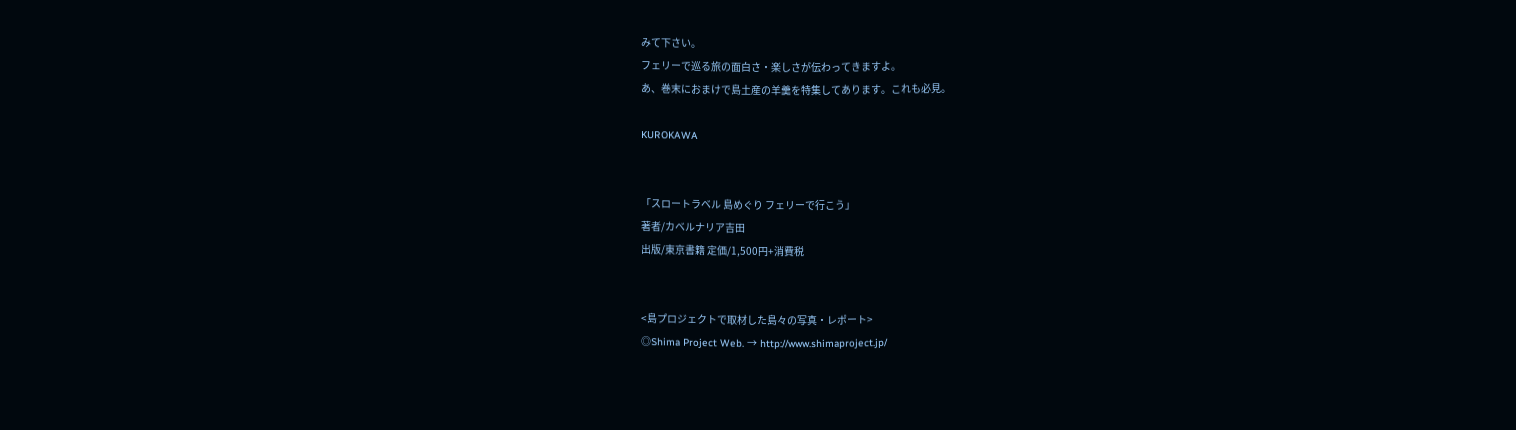みて下さい。
フェリーで巡る旅の面白さ・楽しさが伝わってきますよ。
あ、巻末におまけで島土産の羊羹を特集してあります。これも必見。

KUROKAWA


「スロートラベル 島めぐり フェリーで行こう」
著者/カベルナリア吉田
出版/東京書籍 定価/1,500円+消費税


<島プロジェクトで取材した島々の写真・レポート>
◎Shima Project Web. → http://www.shimaproject.jp/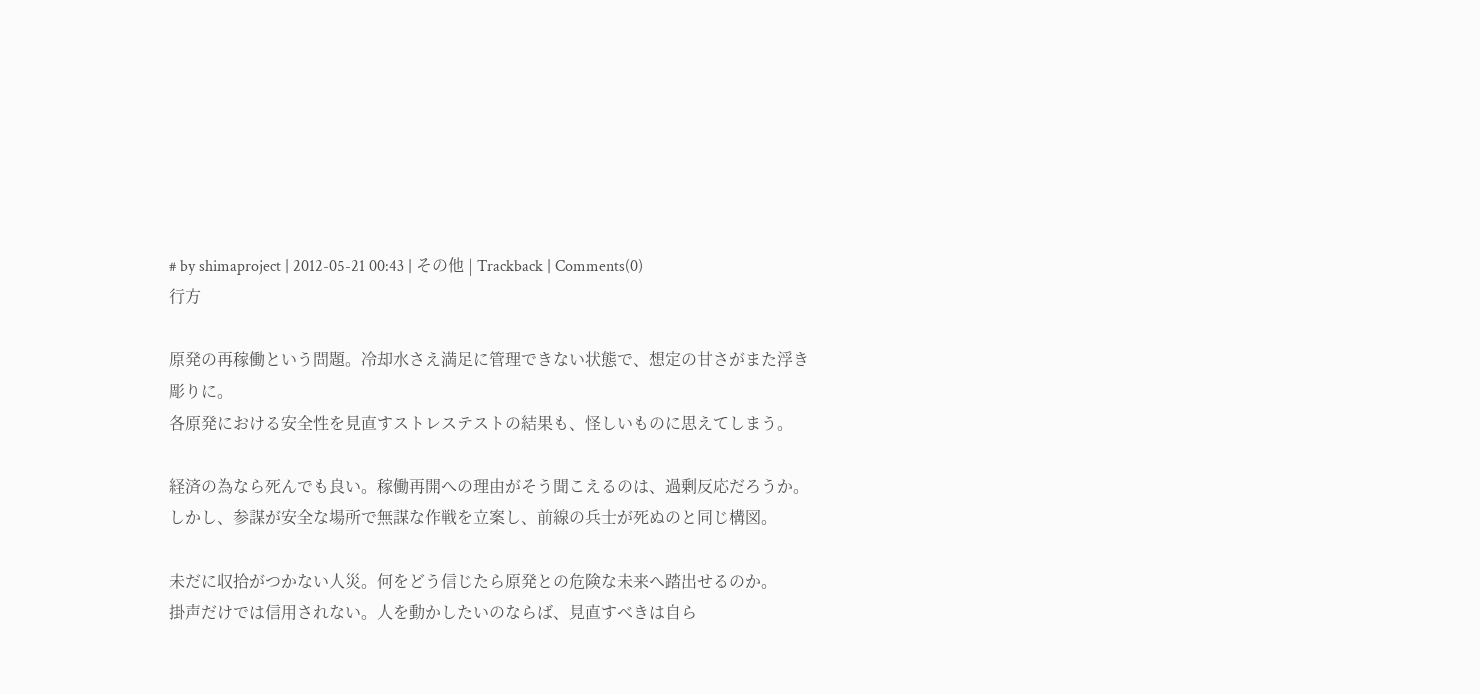# by shimaproject | 2012-05-21 00:43 | その他 | Trackback | Comments(0)
行方

原発の再稼働という問題。冷却水さえ満足に管理できない状態で、想定の甘さがまた浮き彫りに。
各原発における安全性を見直すストレステストの結果も、怪しいものに思えてしまう。

経済の為なら死んでも良い。稼働再開への理由がそう聞こえるのは、過剰反応だろうか。
しかし、参謀が安全な場所で無謀な作戦を立案し、前線の兵士が死ぬのと同じ構図。

未だに収拾がつかない人災。何をどう信じたら原発との危険な未来へ踏出せるのか。
掛声だけでは信用されない。人を動かしたいのならば、見直すべきは自ら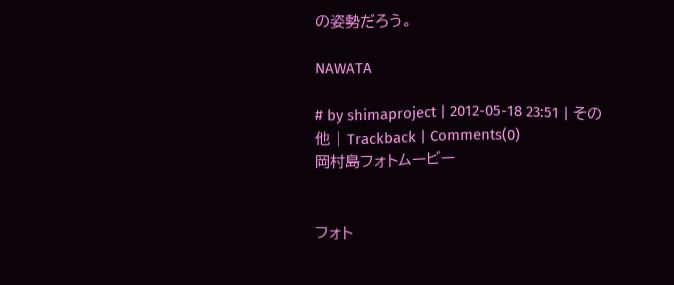の姿勢だろう。

NAWATA

# by shimaproject | 2012-05-18 23:51 | その他 | Trackback | Comments(0)
岡村島フォトムービー


フォト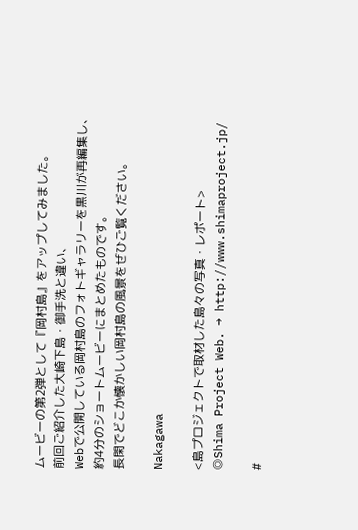ムービーの第2弾として『岡村島』をアップしてみました。
前回ご紹介した大崎下島・御手洗と違い、
Webで公開している岡村島のフォトギャラリーを黒川が再編集し、
約4分のショートムービーにまとめたものです。
長閑でどこか懐かしい岡村島の風景をぜひご覧ください。

Nakagawa

<島プロジェクトで取材した島々の写真・レポート>
◎Shima Project Web. → http://www.shimaproject.jp/

#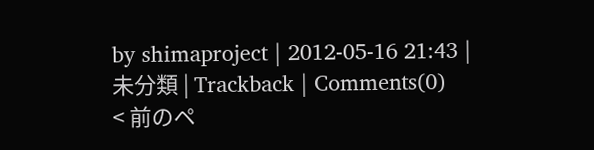by shimaproject | 2012-05-16 21:43 | 未分類 | Trackback | Comments(0)
< 前のペ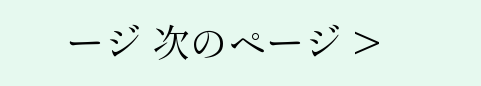ージ 次のページ >